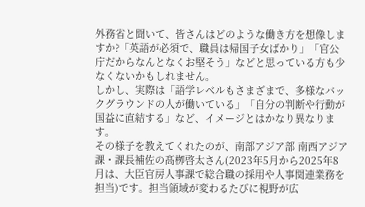外務省と聞いて、皆さんはどのような働き方を想像しますか?「英語が必須で、職員は帰国子女ばかり」「官公庁だからなんとなくお堅そう」などと思っている方も少なくないかもしれません。
しかし、実際は「語学レベルもさまざまで、多様なバックグラウンドの人が働いている」「自分の判断や行動が国益に直結する」など、イメージとはかなり異なります。
その様子を教えてくれたのが、南部アジア部 南西アジア課・課長補佐の髙栁啓太さん(2023年5月から2025年8月は、大臣官房人事課で総合職の採用や人事関連業務を担当)です。担当領域が変わるたびに視野が広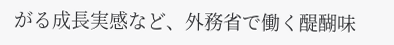がる成長実感など、外務省で働く醍醐味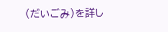(だいごみ)を詳し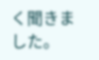く聞きました。